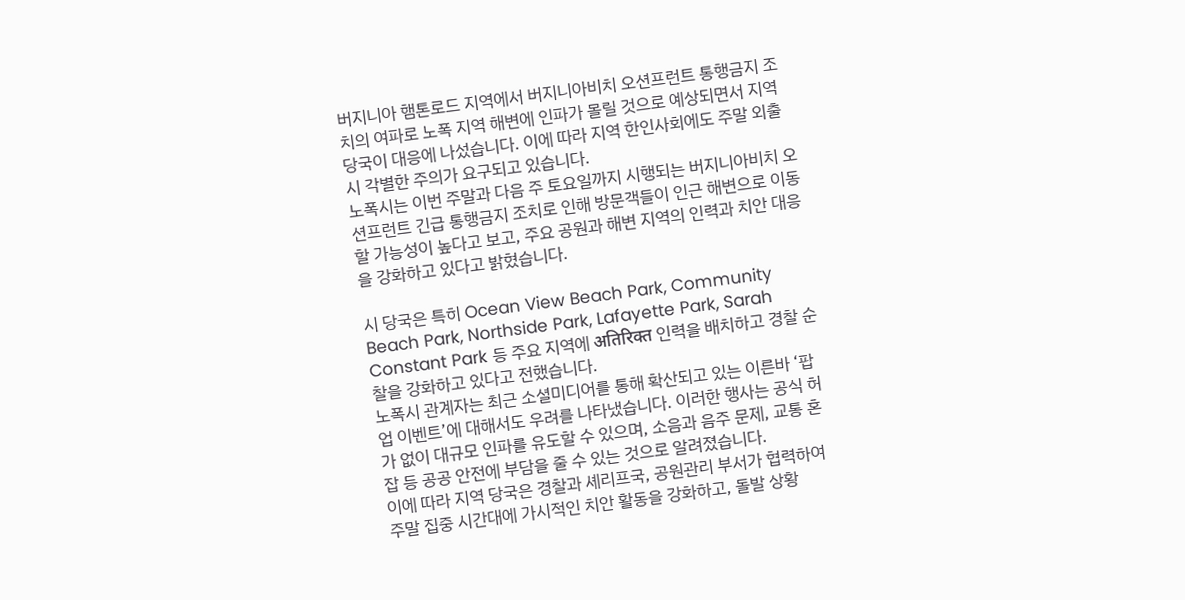버지니아 햄톤로드 지역에서 버지니아비치 오션프런트 통행금지 조치의 여파로 노폭 지역 해변에 인파가 몰릴 것으로 예상되면서 지역 당국이 대응에 나섰습니다. 이에 따라 지역 한인사회에도 주말 외출 시 각별한 주의가 요구되고 있습니다.
노폭시는 이번 주말과 다음 주 토요일까지 시행되는 버지니아비치 오션프런트 긴급 통행금지 조치로 인해 방문객들이 인근 해변으로 이동할 가능성이 높다고 보고, 주요 공원과 해변 지역의 인력과 치안 대응을 강화하고 있다고 밝혔습니다.

시 당국은 특히 Ocean View Beach Park, Community Beach Park, Northside Park, Lafayette Park, Sarah Constant Park 등 주요 지역에 अतिरिक्त 인력을 배치하고 경찰 순찰을 강화하고 있다고 전했습니다.
노폭시 관계자는 최근 소셜미디어를 통해 확산되고 있는 이른바 ‘팝업 이벤트’에 대해서도 우려를 나타냈습니다. 이러한 행사는 공식 허가 없이 대규모 인파를 유도할 수 있으며, 소음과 음주 문제, 교통 혼잡 등 공공 안전에 부담을 줄 수 있는 것으로 알려졌습니다.
이에 따라 지역 당국은 경찰과 셰리프국, 공원관리 부서가 협력하여 주말 집중 시간대에 가시적인 치안 활동을 강화하고, 돌발 상황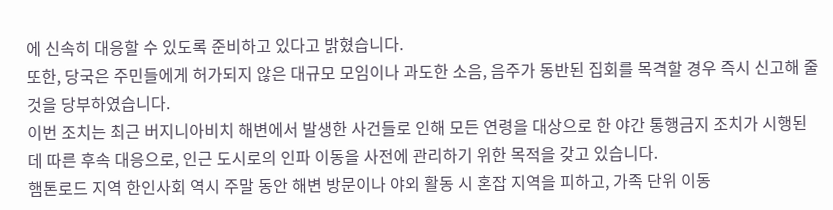에 신속히 대응할 수 있도록 준비하고 있다고 밝혔습니다.
또한, 당국은 주민들에게 허가되지 않은 대규모 모임이나 과도한 소음, 음주가 동반된 집회를 목격할 경우 즉시 신고해 줄 것을 당부하였습니다.
이번 조치는 최근 버지니아비치 해변에서 발생한 사건들로 인해 모든 연령을 대상으로 한 야간 통행금지 조치가 시행된 데 따른 후속 대응으로, 인근 도시로의 인파 이동을 사전에 관리하기 위한 목적을 갖고 있습니다.
햄톤로드 지역 한인사회 역시 주말 동안 해변 방문이나 야외 활동 시 혼잡 지역을 피하고, 가족 단위 이동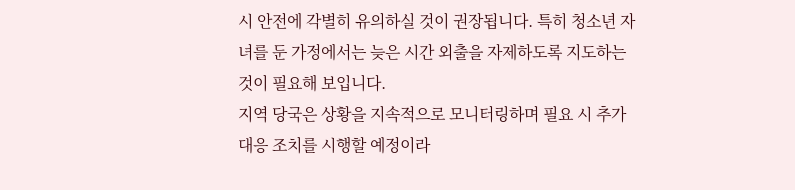시 안전에 각별히 유의하실 것이 권장됩니다. 특히 청소년 자녀를 둔 가정에서는 늦은 시간 외출을 자제하도록 지도하는 것이 필요해 보입니다.
지역 당국은 상황을 지속적으로 모니터링하며 필요 시 추가 대응 조치를 시행할 예정이라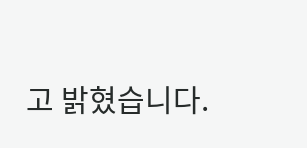고 밝혔습니다.